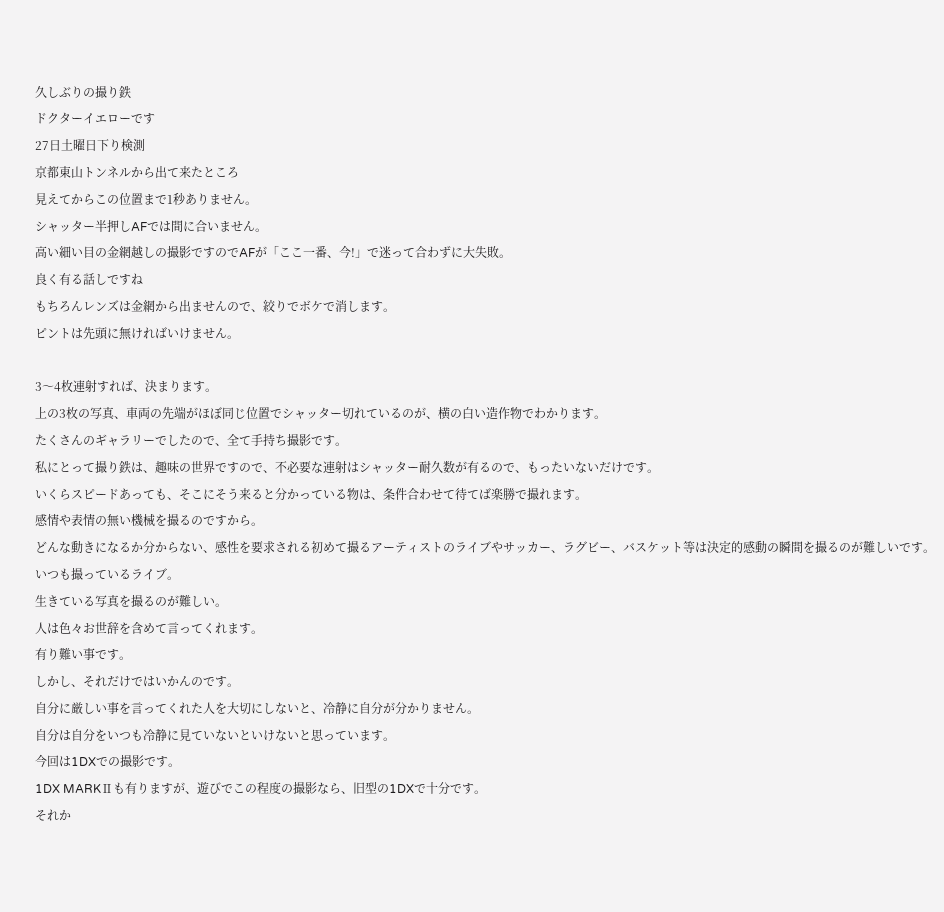久しぶりの撮り鉄
ドクターイエローです
27日土曜日下り検測
京都東山トンネルから出て来たところ
見えてからこの位置まで1秒ありません。
シャッター半押しAFでは間に合いません。
高い細い目の金網越しの撮影ですのでAFが「ここ一番、今!」で迷って合わずに大失敗。
良く有る話しですね
もちろんレンズは金網から出ませんので、絞りでボケで消します。
ピントは先頭に無ければいけません。

3〜4枚連射すれば、決まります。
上の3枚の写真、車両の先端がほぼ同じ位置でシャッター切れているのが、横の白い造作物でわかります。
たくさんのギャラリーでしたので、全て手持ち撮影です。
私にとって撮り鉄は、趣味の世界ですので、不必要な連射はシャッター耐久数が有るので、もったいないだけです。
いくらスピードあっても、そこにそう来ると分かっている物は、条件合わせて待てば楽勝で撮れます。
感情や表情の無い機械を撮るのですから。
どんな動きになるか分からない、感性を要求される初めて撮るアーティストのライブやサッカー、ラグビー、バスケット等は決定的感動の瞬間を撮るのが難しいです。
いつも撮っているライブ。
生きている写真を撮るのが難しい。
人は色々お世辞を含めて言ってくれます。
有り難い事です。
しかし、それだけではいかんのです。
自分に厳しい事を言ってくれた人を大切にしないと、冷静に自分が分かりません。
自分は自分をいつも冷静に見ていないといけないと思っています。
今回は1DXでの撮影です。
1DX MARKⅡも有りますが、遊びでこの程度の撮影なら、旧型の1DXで十分です。
それか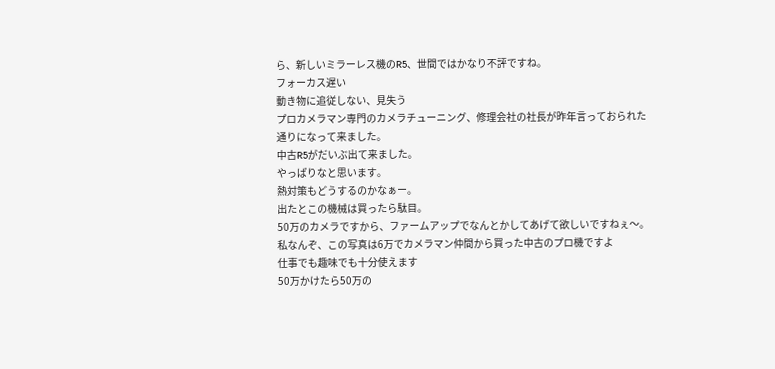ら、新しいミラーレス機のR5、世間ではかなり不評ですね。
フォーカス遅い
動き物に追従しない、見失う
プロカメラマン専門のカメラチューニング、修理会社の社長が昨年言っておられた通りになって来ました。
中古R5がだいぶ出て来ました。
やっぱりなと思います。
熱対策もどうするのかなぁー。
出たとこの機械は買ったら駄目。
50万のカメラですから、ファームアップでなんとかしてあげて欲しいですねぇ〜。
私なんぞ、この写真は6万でカメラマン仲間から買った中古のプロ機ですよ
仕事でも趣味でも十分使えます
50万かけたら50万の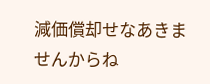減価償却せなあきませんからね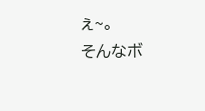ぇ~。
そんなボ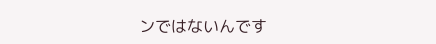ンではないんです